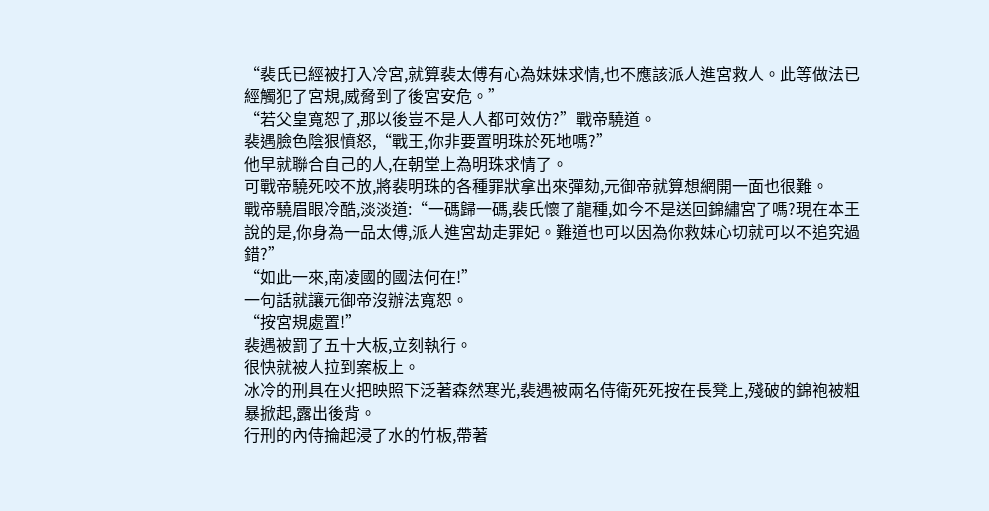“裴氏已經被打入冷宮,就算裴太傅有心為妹妹求情,也不應該派人進宮救人。此等做法已經觸犯了宮規,威脅到了後宮安危。”
“若父皇寬恕了,那以後豈不是人人都可效仿?”戰帝驍道。
裴遇臉色陰狠憤怒,“戰王,你非要置明珠於死地嗎?”
他早就聯合自己的人,在朝堂上為明珠求情了。
可戰帝驍死咬不放,將裴明珠的各種罪狀拿出來彈劾,元御帝就算想網開一面也很難。
戰帝驍眉眼冷酷,淡淡道:“一碼歸一碼,裴氏懷了龍種,如今不是送回錦繡宮了嗎?現在本王說的是,你身為一品太傅,派人進宮劫走罪妃。難道也可以因為你救妹心切就可以不追究過錯?”
“如此一來,南凌國的國法何在!”
一句話就讓元御帝沒辦法寬恕。
“按宮規處置!”
裴遇被罰了五十大板,立刻執行。
很快就被人拉到案板上。
冰冷的刑具在火把映照下泛著森然寒光,裴遇被兩名侍衛死死按在長凳上,殘破的錦袍被粗暴掀起,露出後背。
行刑的內侍掄起浸了水的竹板,帶著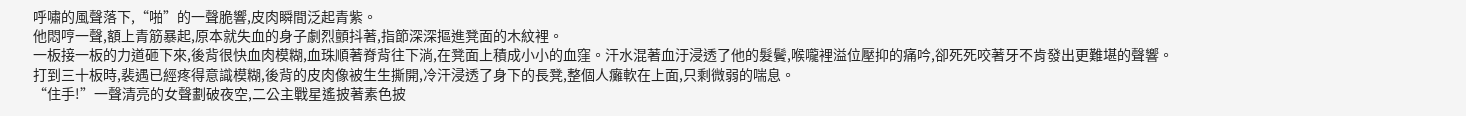呼嘯的風聲落下,“啪”的一聲脆響,皮肉瞬間泛起青紫。
他悶哼一聲,額上青筋暴起,原本就失血的身子劇烈顫抖著,指節深深摳進凳面的木紋裡。
一板接一板的力道砸下來,後背很快血肉模糊,血珠順著脊背往下淌,在凳面上積成小小的血窪。汗水混著血汙浸透了他的髮鬢,喉嚨裡溢位壓抑的痛吟,卻死死咬著牙不肯發出更難堪的聲響。
打到三十板時,裴遇已經疼得意識模糊,後背的皮肉像被生生撕開,冷汗浸透了身下的長凳,整個人癱軟在上面,只剩微弱的喘息。
“住手!”一聲清亮的女聲劃破夜空,二公主戰星遙披著素色披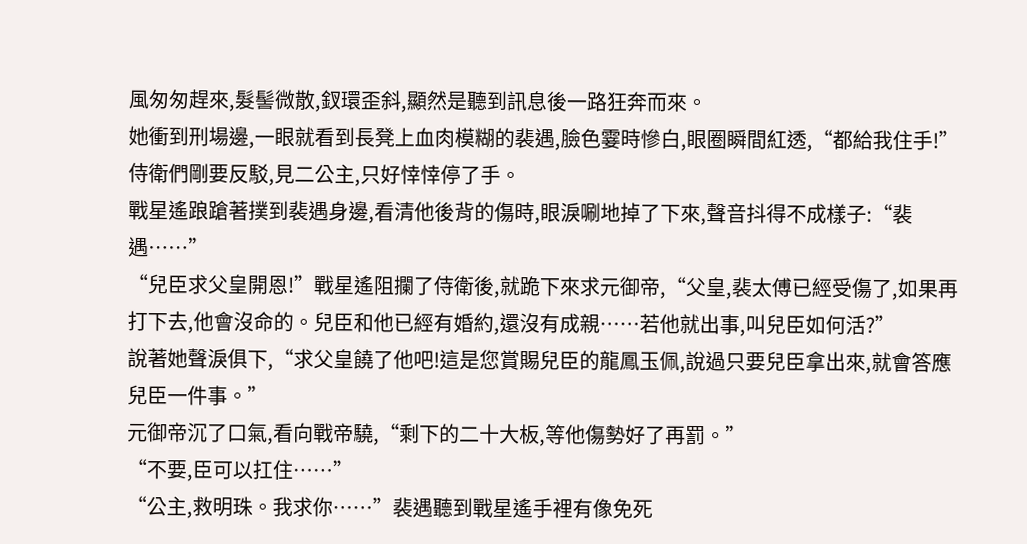風匆匆趕來,髮髻微散,釵環歪斜,顯然是聽到訊息後一路狂奔而來。
她衝到刑場邊,一眼就看到長凳上血肉模糊的裴遇,臉色霎時慘白,眼圈瞬間紅透,“都給我住手!”
侍衛們剛要反駁,見二公主,只好悻悻停了手。
戰星遙踉蹌著撲到裴遇身邊,看清他後背的傷時,眼淚唰地掉了下來,聲音抖得不成樣子:“裴遇……”
“兒臣求父皇開恩!”戰星遙阻攔了侍衛後,就跪下來求元御帝,“父皇,裴太傅已經受傷了,如果再打下去,他會沒命的。兒臣和他已經有婚約,還沒有成親……若他就出事,叫兒臣如何活?”
說著她聲淚俱下,“求父皇饒了他吧!這是您賞賜兒臣的龍鳳玉佩,說過只要兒臣拿出來,就會答應兒臣一件事。”
元御帝沉了口氣,看向戰帝驍,“剩下的二十大板,等他傷勢好了再罰。”
“不要,臣可以扛住……”
“公主,救明珠。我求你……”裴遇聽到戰星遙手裡有像免死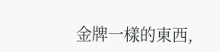金牌一樣的東西,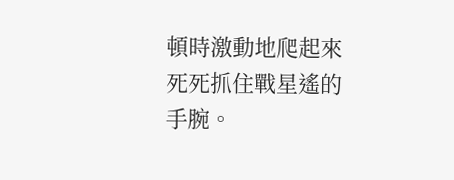頓時激動地爬起來死死抓住戰星遙的手腕。